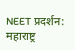NEET प्रदर्शन: महाराष्ट्र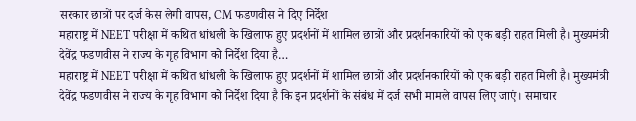सरकार छात्रों पर दर्ज केस लेगी वापस, CM फडणवीस ने दिए निर्देश
महाराष्ट्र में NEET परीक्षा में कथित धांधली के खिलाफ हुए प्रदर्शनों में शामिल छात्रों और प्रदर्शनकारियों को एक बड़ी राहत मिली है। मुख्यमंत्री देवेंद्र फडणवीस ने राज्य के गृह विभाग को निर्देश दिया है…
महाराष्ट्र में NEET परीक्षा में कथित धांधली के खिलाफ हुए प्रदर्शनों में शामिल छात्रों और प्रदर्शनकारियों को एक बड़ी राहत मिली है। मुख्यमंत्री देवेंद्र फडणवीस ने राज्य के गृह विभाग को निर्देश दिया है कि इन प्रदर्शनों के संबंध में दर्ज सभी मामले वापस लिए जाएं। समाचार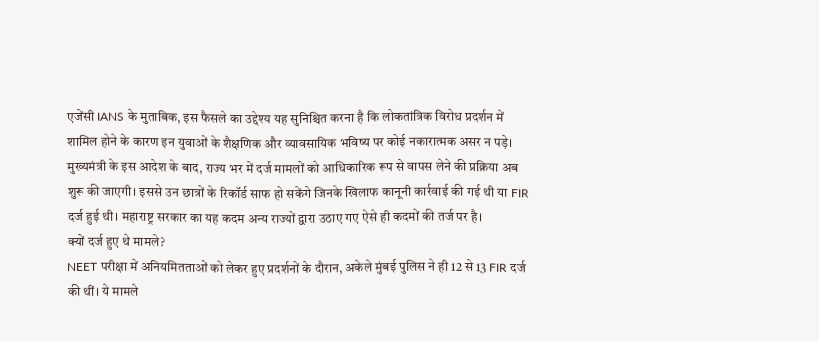एजेंसी IANS के मुताबिक, इस फैसले का उद्देश्य यह सुनिश्चित करना है कि लोकतांत्रिक विरोध प्रदर्शन में शामिल होने के कारण इन युवाओं के शैक्षणिक और व्यावसायिक भविष्य पर कोई नकारात्मक असर न पड़े।
मुख्यमंत्री के इस आदेश के बाद, राज्य भर में दर्ज मामलों को आधिकारिक रूप से वापस लेने की प्रक्रिया अब शुरू की जाएगी। इससे उन छात्रों के रिकॉर्ड साफ हो सकेंगे जिनके खिलाफ कानूनी कार्रवाई की गई थी या FIR दर्ज हुई थी। महाराष्ट्र सरकार का यह कदम अन्य राज्यों द्वारा उठाए गए ऐसे ही कदमों की तर्ज पर है।
क्यों दर्ज हुए थे मामले?
NEET परीक्षा में अनियमितताओं को लेकर हुए प्रदर्शनों के दौरान, अकेले मुंबई पुलिस ने ही 12 से 13 FIR दर्ज की थीं। ये मामले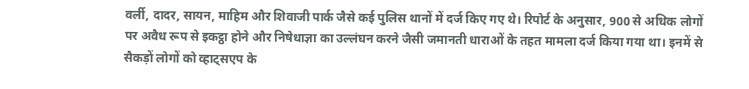वर्ली, दादर, सायन, माहिम और शिवाजी पार्क जैसे कई पुलिस थानों में दर्ज किए गए थे। रिपोर्ट के अनुसार, 900 से अधिक लोगों पर अवैध रूप से इकट्ठा होने और निषेधाज्ञा का उल्लंघन करने जैसी जमानती धाराओं के तहत मामला दर्ज किया गया था। इनमें से सैकड़ों लोगों को व्हाट्सएप के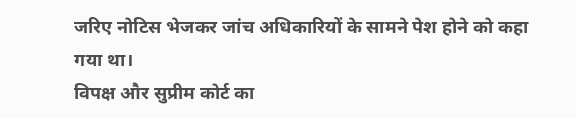जरिए नोटिस भेजकर जांच अधिकारियों के सामने पेश होने को कहा गया था।
विपक्ष और सुप्रीम कोर्ट का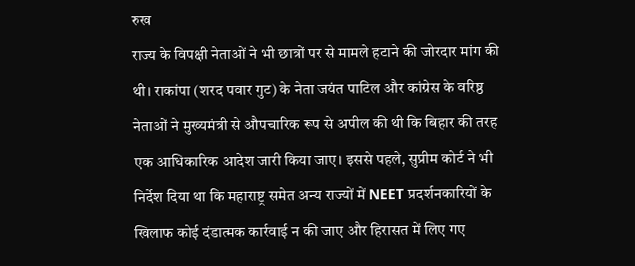रुख
राज्य के विपक्षी नेताओं ने भी छात्रों पर से मामले हटाने की जोरदार मांग की थी। राकांपा (शरद पवार गुट) के नेता जयंत पाटिल और कांग्रेस के वरिष्ठ नेताओं ने मुख्यमंत्री से औपचारिक रूप से अपील की थी कि बिहार की तरह एक आधिकारिक आदेश जारी किया जाए। इससे पहले, सुप्रीम कोर्ट ने भी निर्देश दिया था कि महाराष्ट्र समेत अन्य राज्यों में NEET प्रदर्शनकारियों के खिलाफ कोई दंडात्मक कार्रवाई न की जाए और हिरासत में लिए गए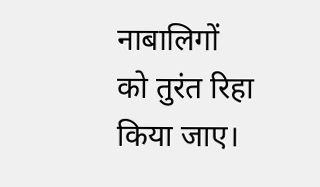नाबालिगों को तुरंत रिहा किया जाए।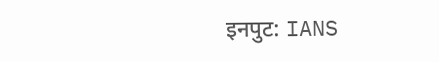इनपुट: IANS